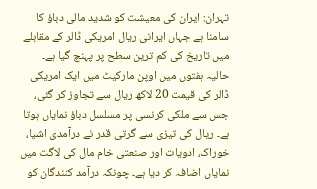تہران: ایران کی معیشت کو شدید مالی دباؤ کا سامنا ہے جہاں ایرانی ریال امریکی ڈالر کے مقابلے میں تاریخ کی کم ترین سطح پر پہنچ گیا ہے۔ حالیہ ہفتوں میں اوپن مارکیٹ میں ایک امریکی ڈالر کی قیمت 20 لاکھ ریال سے تجاوز کر گئی، جس سے ملکی کرنسی پر مسلسل دباؤ نمایاں ہوتا ہے۔ ریال کی تیزی سے گرتی قدر نے درآمدی اشیا، خوراک، ادویات اور صنعتی خام مال کی لاگت میں نمایاں اضافہ کر دیا ہے۔ چونکہ درآمد کنندگان کو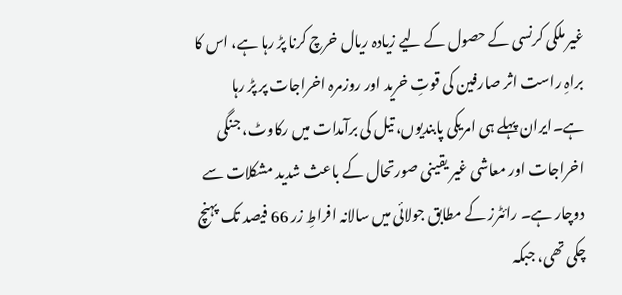غیر ملکی کرنسی کے حصول کے لیے زیادہ ریال خرچ کرنا پڑ رہا ہے، اس کا براہِ راست اثر صارفین کی قوتِ خرید اور روزمرہ اخراجات پر پڑ رہا ہے۔ایران پہلے ہی امریکی پابندیوں، تیل کی برآمدات میں رکاوٹ، جنگی اخراجات اور معاشی غیر یقینی صورتحال کے باعث شدید مشکلات سے دوچار ہے۔ رائٹرز کے مطابق جولائی میں سالانہ افراطِ زر 66 فیصد تک پہنچ چکی تھی، جبکہ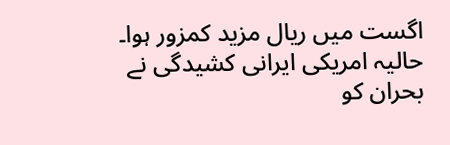اگست میں ریال مزید کمزور ہوا۔
حالیہ امریکی ایرانی کشیدگی نے بحران کو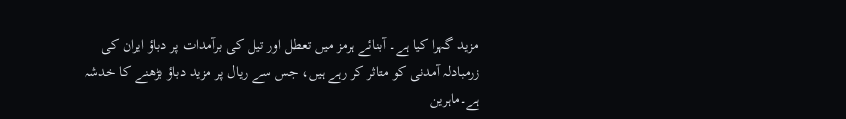مزید گہرا کیا ہے۔ آبنائے ہرمز میں تعطل اور تیل کی برآمدات پر دباؤ ایران کی زرمبادلہ آمدنی کو متاثر کر رہے ہیں، جس سے ریال پر مزید دباؤ بڑھنے کا خدشہ ہے۔ماہرین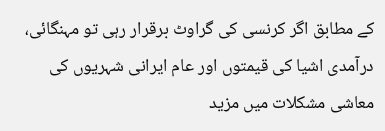کے مطابق اگر کرنسی کی گراوٹ برقرار رہی تو مہنگائی، درآمدی اشیا کی قیمتوں اور عام ایرانی شہریوں کی معاشی مشکلات میں مزید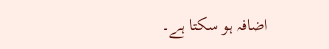اضافہ ہو سکتا ہے۔